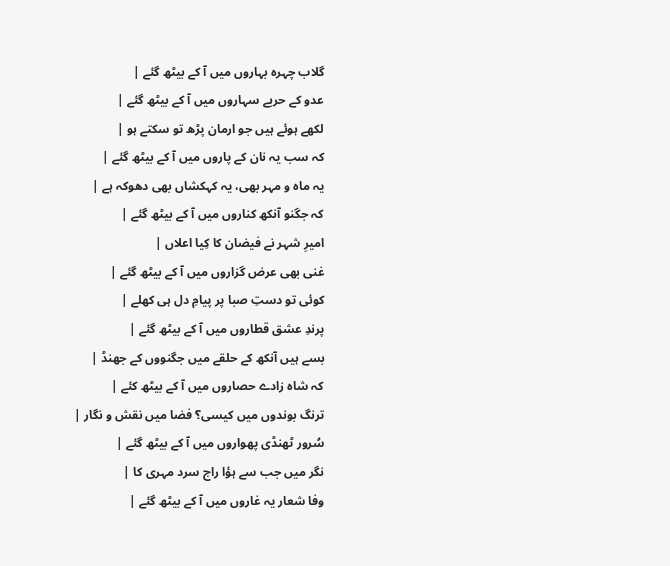گلاب چہرہ بہاروں میں آ کے بیٹھ گئے |
عدو کے حربے سہاروں میں آ کے بیٹھ گئے |
لکھے ہوئے ہیں جو ارمان پڑھ تو سکتے ہو |
کہ سب یہ نان کے پاروں میں آ کے بیٹھ گئے |
یہ ماہ و مہر بھی، یہ کہکشاں بھی دھوکہ ہے |
کہ جگنو آنکھ کناروں میں آ کے بیٹھ گئے |
امیرِ شہر نے فیضان کا کِیا اعلاں |
غنی بھی عرض گزاروں میں آ کے بیٹھ گئے |
کوئی تو دستِ صبا پر پیامِ دل ہی کھلے |
پرندِ عشق قطاروں میں آ کے بیٹھ گئے |
بسے ہیں آنکھ کے حلقے میں جگنووں کے جھنڈ |
کہ شاہ زادے حصاروں میں آ کے بیٹھ کئے |
ترنگ بوندوں میں کیسی؟ فضا میں نقش و نگار |
سُرور ٹھنڈی پھواروں میں آ کے بیٹھ گئے |
نگر میں جب سے ہؤا راج سرد مہری کا |
وفا شعار یہ غاروں میں آ کے بیٹھ گئے |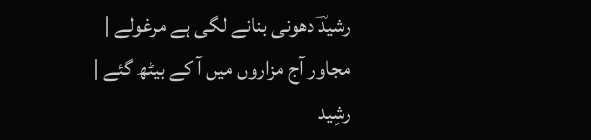رشیدؔ دھونی بنانے لگی ہے مرغولے |
مجاور آج مزاروں میں آ کے بیٹھ گئے |
رشِید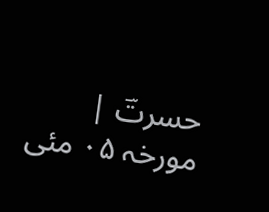حسرتؔ |
مورخہ ۰۵ مئی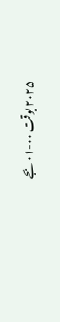۲۰۲۵ بوقت ۰۰-۰۱ بجے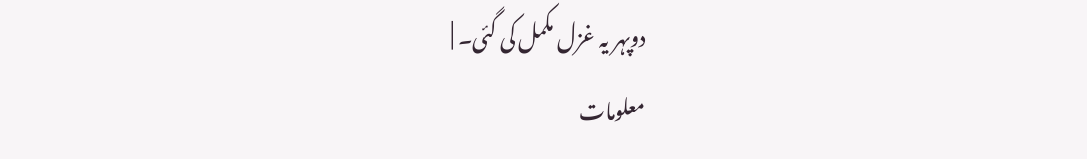دوپہر یہ غزل مکمل کی گئی۔ |
معلومات